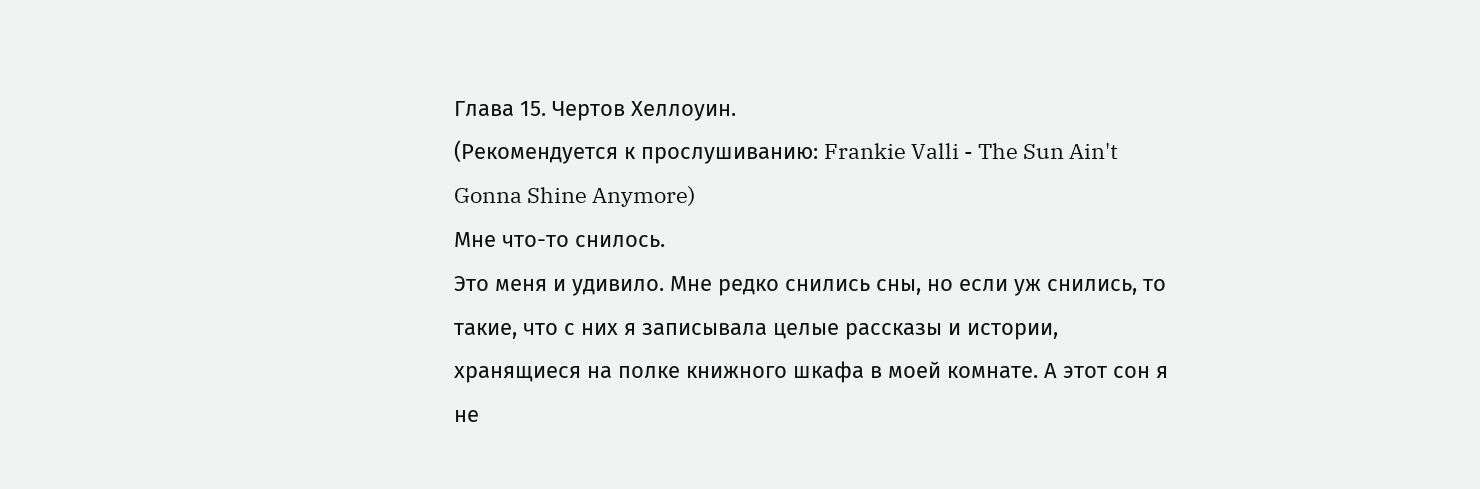Глава 15. Чертов Хеллоуин.
(Рекомендуется к прослушиванию: Frankie Valli - The Sun Ain't Gonna Shine Anymore)
Мне что-то снилось.
Это меня и удивило. Мне редко снились сны, но если уж снились, то такие, что с них я записывала целые рассказы и истории, хранящиеся на полке книжного шкафа в моей комнате. А этот сон я не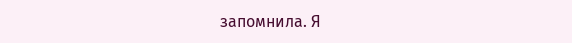запомнила. Я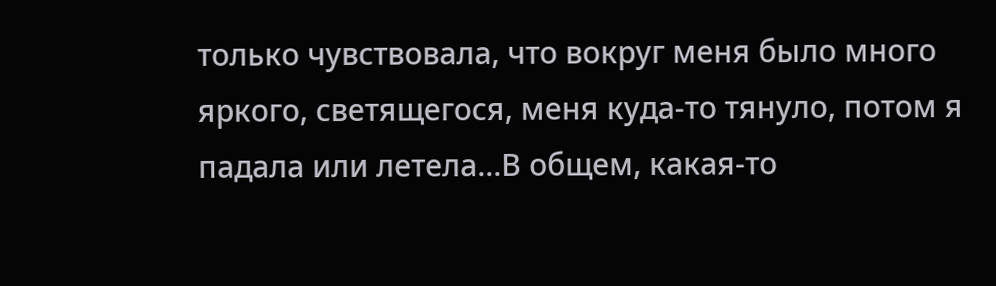только чувствовала, что вокруг меня было много яркого, светящегося, меня куда-то тянуло, потом я падала или летела...В общем, какая-то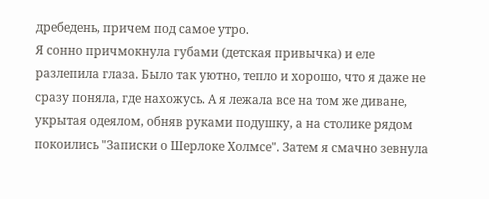дребедень, причем под самое утро.
Я сонно причмокнула губами (детская привычка) и еле разлепила глаза. Было так уютно, тепло и хорошо, что я даже не сразу поняла, где нахожусь. А я лежала все на том же диване, укрытая одеялом, обняв руками подушку, а на столике рядом покоились "Записки о Шерлоке Холмсе". Затем я смачно зевнула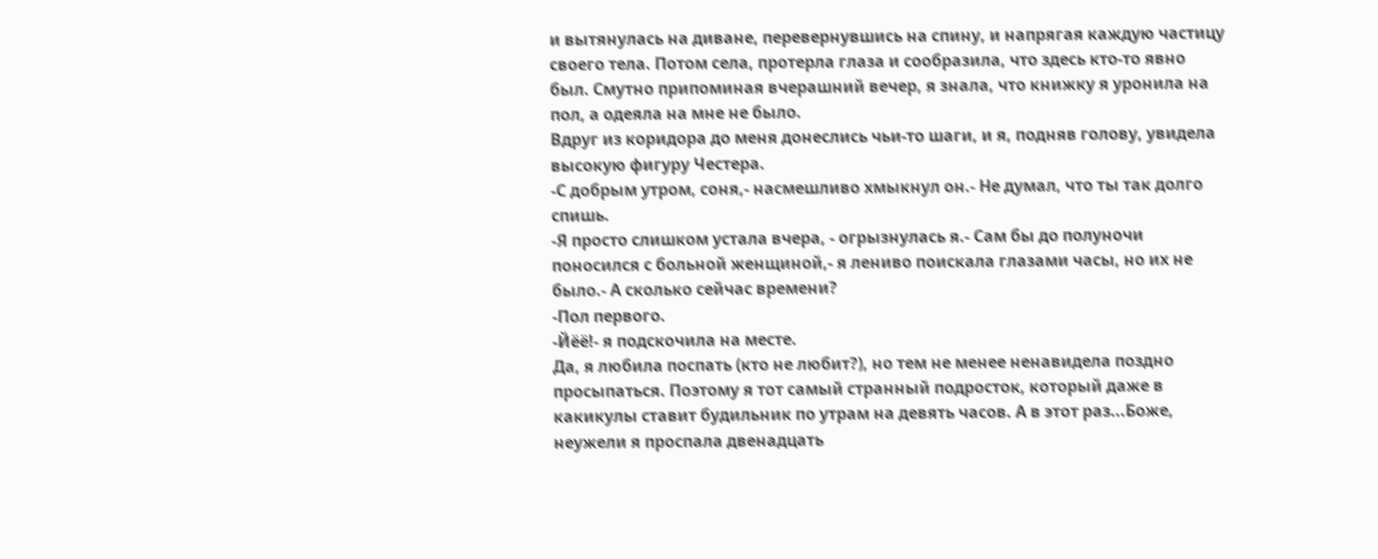и вытянулась на диване, перевернувшись на спину, и напрягая каждую частицу своего тела. Потом села, протерла глаза и сообразила, что здесь кто-то явно был. Смутно припоминая вчерашний вечер, я знала, что книжку я уронила на пол, а одеяла на мне не было.
Вдруг из коридора до меня донеслись чьи-то шаги, и я, подняв голову, увидела высокую фигуру Честера.
-С добрым утром, соня,- насмешливо хмыкнул он.- Не думал, что ты так долго спишь.
-Я просто слишком устала вчера, - огрызнулась я.- Сам бы до полуночи поносился с больной женщиной,- я лениво поискала глазами часы, но их не было.- А сколько сейчас времени?
-Пол первого.
-Йёё!- я подскочила на месте.
Да, я любила поспать (кто не любит?), но тем не менее ненавидела поздно просыпаться. Поэтому я тот самый странный подросток, который даже в какикулы ставит будильник по утрам на девять часов. А в этот раз...Боже, неужели я проспала двенадцать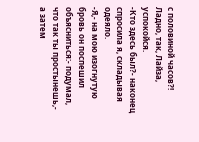с половиной часов?! Ладно, так, Лайза, успокойся.
-Кто здесь был?- наконец спросила я, складывая одеяло.
-Я,- на мою изогнутую бровь он поспешил объясниться:- подумал, что так ты простынешь,- а затем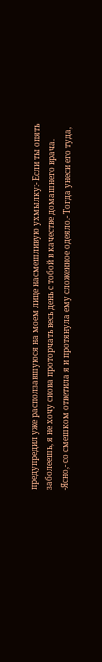предупредил уже расползавшуюся на моем лице насмешливую ухмылку:- Если ты опять заболеешь, я не хочу снова проторчать весь день с тобой в качестве домашнего врача.
-Ясно,- со смешком ответила я и протянула ему сложенное одеяло.- Тогда унеси его туда,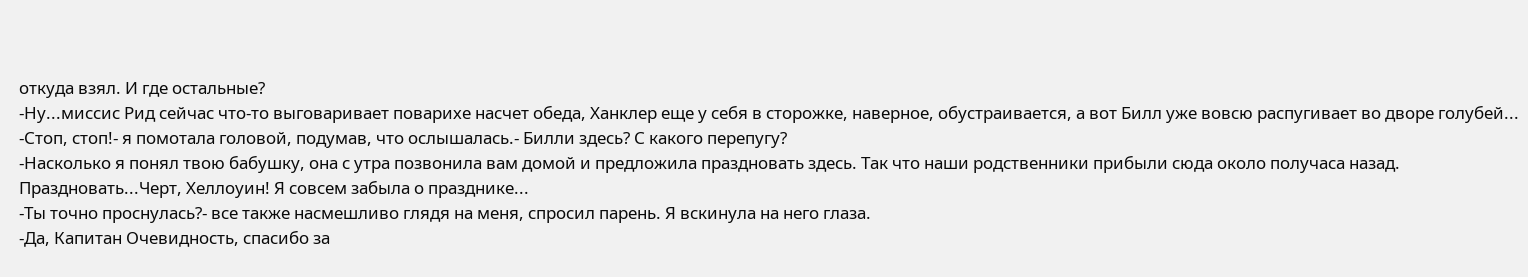откуда взял. И где остальные?
-Ну...миссис Рид сейчас что-то выговаривает поварихе насчет обеда, Ханклер еще у себя в сторожке, наверное, обустраивается, а вот Билл уже вовсю распугивает во дворе голубей...
-Стоп, стоп!- я помотала головой, подумав, что ослышалась.- Билли здесь? С какого перепугу?
-Насколько я понял твою бабушку, она с утра позвонила вам домой и предложила праздновать здесь. Так что наши родственники прибыли сюда около получаса назад.
Праздновать...Черт, Хеллоуин! Я совсем забыла о празднике...
-Ты точно проснулась?- все также насмешливо глядя на меня, спросил парень. Я вскинула на него глаза.
-Да, Капитан Очевидность, спасибо за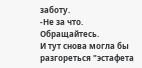заботу.
-Не за что. Обращайтесь.
И тут снова могла бы разгореться "эстафета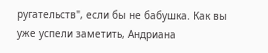ругательств", если бы не бабушка. Как вы уже успели заметить, Андриана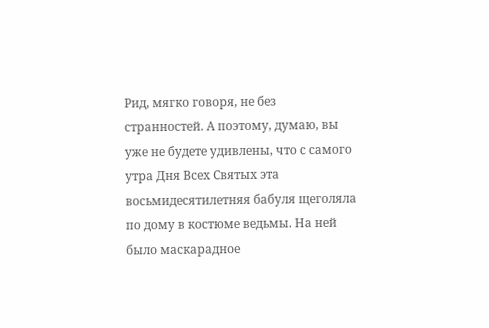Рид, мягко говоря, не без странностей. А поэтому, думаю, вы уже не будете удивлены, что с самого утра Дня Всех Святых эта восьмидесятилетняя бабуля щеголяла по дому в костюме ведьмы. На ней было маскарадное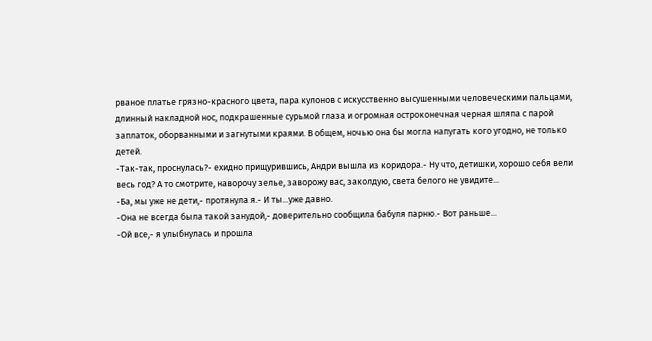рваное платье грязно-красного цвета, пара кулонов с искусственно высушенными человеческими пальцами, длинный накладной нос, подкрашенные сурьмой глаза и огромная остроконечная черная шляпа с парой заплаток, оборванными и загнутыми краями. В общем, ночью она бы могла напугать кого угодно, не только детей.
-Так-так, проснулась?- ехидно прищурившись, Андри вышла из коридора.- Ну что, детишки, хорошо себя вели весь год? А то смотрите, наворочу зелье, заворожу вас, заколдую, света белого не увидите...
-Ба, мы уже не дети,- протянула я.- И ты...уже давно.
-Она не всегда была такой занудой,- доверительно сообщила бабуля парню.- Вот раньше...
-Ой все,- я улыбнулась и прошла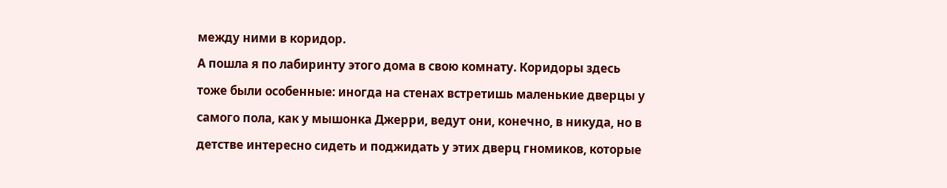между ними в коридор.
А пошла я по лабиринту этого дома в свою комнату. Коридоры здесь тоже были особенные: иногда на стенах встретишь маленькие дверцы у самого пола, как у мышонка Джерри, ведут они, конечно, в никуда, но в детстве интересно сидеть и поджидать у этих дверц гномиков, которые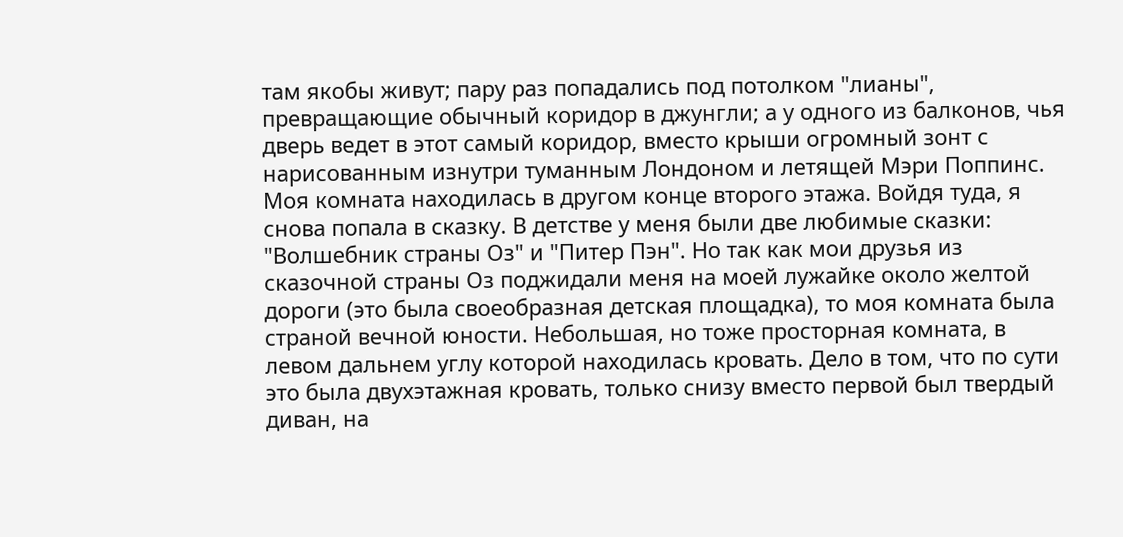там якобы живут; пару раз попадались под потолком "лианы", превращающие обычный коридор в джунгли; а у одного из балконов, чья дверь ведет в этот самый коридор, вместо крыши огромный зонт с нарисованным изнутри туманным Лондоном и летящей Мэри Поппинс.
Моя комната находилась в другом конце второго этажа. Войдя туда, я снова попала в сказку. В детстве у меня были две любимые сказки: "Волшебник страны Оз" и "Питер Пэн". Но так как мои друзья из сказочной страны Оз поджидали меня на моей лужайке около желтой дороги (это была своеобразная детская площадка), то моя комната была страной вечной юности. Небольшая, но тоже просторная комната, в левом дальнем углу которой находилась кровать. Дело в том, что по сути это была двухэтажная кровать, только снизу вместо первой был твердый диван, на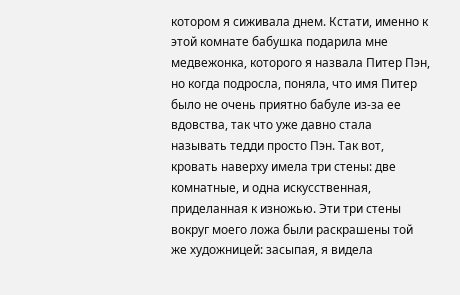котором я сиживала днем. Кстати, именно к этой комнате бабушка подарила мне медвежонка, которого я назвала Питер Пэн, но когда подросла, поняла, что имя Питер было не очень приятно бабуле из-за ее вдовства, так что уже давно стала называть тедди просто Пэн. Так вот, кровать наверху имела три стены: две комнатные, и одна искусственная, приделанная к изножью. Эти три стены вокруг моего ложа были раскрашены той же художницей: засыпая, я видела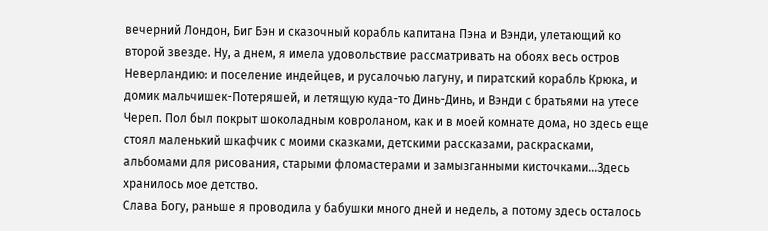вечерний Лондон, Биг Бэн и сказочный корабль капитана Пэна и Вэнди, улетающий ко второй звезде. Ну, а днем, я имела удовольствие рассматривать на обоях весь остров Неверландию: и поселение индейцев, и русалочью лагуну, и пиратский корабль Крюка, и домик мальчишек-Потеряшей, и летящую куда-то Динь-Динь, и Вэнди с братьями на утесе Череп. Пол был покрыт шоколадным ковроланом, как и в моей комнате дома, но здесь еще стоял маленький шкафчик с моими сказками, детскими рассказами, раскрасками, альбомами для рисования, старыми фломастерами и замызганными кисточками...Здесь хранилось мое детство.
Слава Богу, раньше я проводила у бабушки много дней и недель, а потому здесь осталось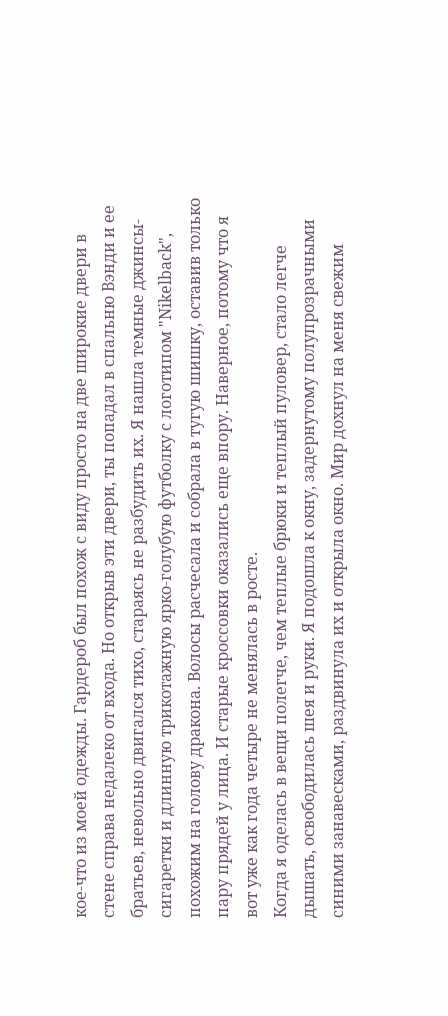кое-что из моей одежды. Гардероб был похож с виду просто на две широкие двери в стене справа недалеко от входа. Но открыв эти двери, ты попадал в спальню Вэнди и ее братьев, невольно двигался тихо, стараясь не разбудить их. Я нашла темные джинсы-сигаретки и длинную трикотажную ярко-голубую футболку с логотипом "Nikelback", похожим на голову дракона. Волосы расчесала и собрала в тугую шишку, оставив только пару прядей у лица. И старые кроссовки оказались еще впору. Наверное, потому что я вот уже как года четыре не менялась в росте.
Когда я оделась в вещи полегче, чем теплые брюки и теплый пуловер, стало легче дышать, освободилась шея и руки. Я подошла к окну, задернутому полупрозрачными синими занавесками, раздвинула их и открыла окно. Мир дохнул на меня свежим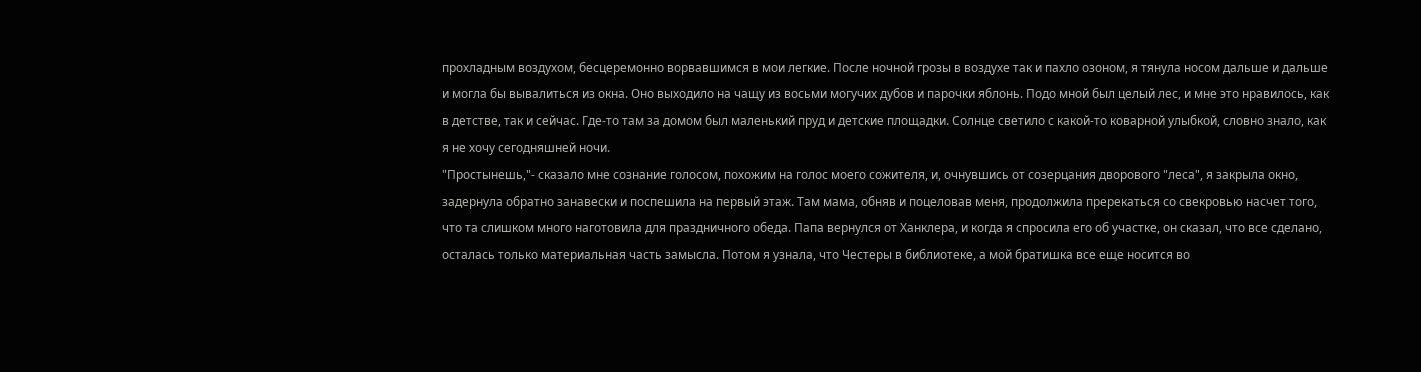прохладным воздухом, бесцеремонно ворвавшимся в мои легкие. После ночной грозы в воздухе так и пахло озоном, я тянула носом дальше и дальше и могла бы вывалиться из окна. Оно выходило на чащу из восьми могучих дубов и парочки яблонь. Подо мной был целый лес, и мне это нравилось, как в детстве, так и сейчас. Где-то там за домом был маленький пруд и детские площадки. Солнце светило с какой-то коварной улыбкой, словно знало, как я не хочу сегодняшней ночи.
"Простынешь,"- сказало мне сознание голосом, похожим на голос моего сожителя, и, очнувшись от созерцания дворового "леса", я закрыла окно, задернула обратно занавески и поспешила на первый этаж. Там мама, обняв и поцеловав меня, продолжила пререкаться со свекровью насчет того, что та слишком много наготовила для праздничного обеда. Папа вернулся от Ханклера, и когда я спросила его об участке, он сказал, что все сделано, осталась только материальная часть замысла. Потом я узнала, что Честеры в библиотеке, а мой братишка все еще носится во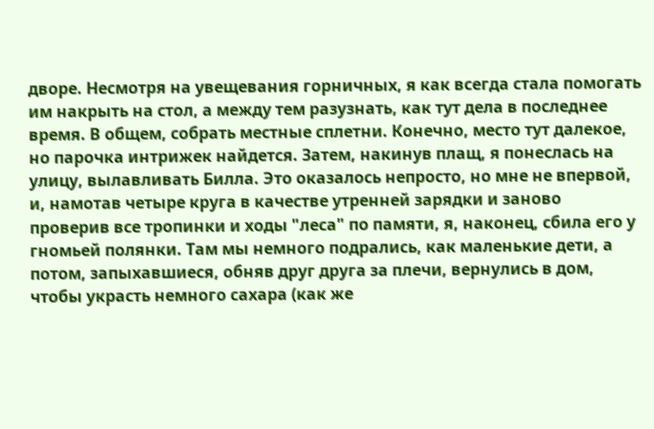дворе. Несмотря на увещевания горничных, я как всегда стала помогать им накрыть на стол, а между тем разузнать, как тут дела в последнее время. В общем, собрать местные сплетни. Конечно, место тут далекое, но парочка интрижек найдется. Затем, накинув плащ, я понеслась на улицу, вылавливать Билла. Это оказалось непросто, но мне не впервой, и, намотав четыре круга в качестве утренней зарядки и заново проверив все тропинки и ходы "леса" по памяти, я, наконец, сбила его у гномьей полянки. Там мы немного подрались, как маленькие дети, а потом, запыхавшиеся, обняв друг друга за плечи, вернулись в дом, чтобы украсть немного сахара (как же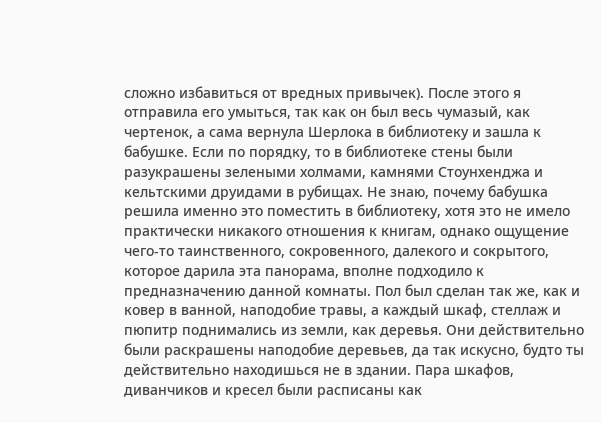сложно избавиться от вредных привычек). После этого я отправила его умыться, так как он был весь чумазый, как чертенок, а сама вернула Шерлока в библиотеку и зашла к бабушке. Если по порядку, то в библиотеке стены были разукрашены зелеными холмами, камнями Стоунхенджа и кельтскими друидами в рубищах. Не знаю, почему бабушка решила именно это поместить в библиотеку, хотя это не имело практически никакого отношения к книгам, однако ощущение чего-то таинственного, сокровенного, далекого и сокрытого, которое дарила эта панорама, вполне подходило к предназначению данной комнаты. Пол был сделан так же, как и ковер в ванной, наподобие травы, а каждый шкаф, стеллаж и пюпитр поднимались из земли, как деревья. Они действительно были раскрашены наподобие деревьев, да так искусно, будто ты действительно находишься не в здании. Пара шкафов, диванчиков и кресел были расписаны как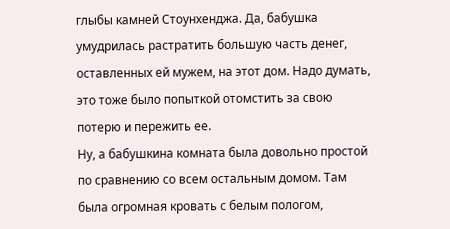глыбы камней Стоунхенджа. Да, бабушка умудрилась растратить большую часть денег, оставленных ей мужем, на этот дом. Надо думать, это тоже было попыткой отомстить за свою потерю и пережить ее.
Ну, а бабушкина комната была довольно простой по сравнению со всем остальным домом. Там была огромная кровать с белым пологом,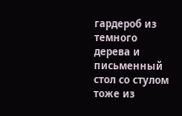гардероб из темного дерева и письменный стол со стулом тоже из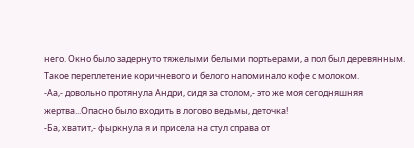него. Окно было задернуто тяжелыми белыми портьерами, а пол был деревянным. Такое переплетение коричневого и белого напоминало кофе с молоком.
-Аа,- довольно протянула Андри, сидя за столом,- это же моя сегодняшняя жертва...Опасно было входить в логово ведьмы, деточка!
-Ба, хватит,- фыркнула я и присела на стул справа от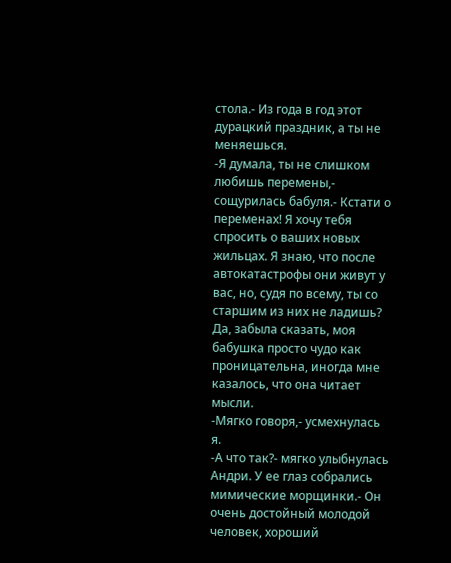стола.- Из года в год этот дурацкий праздник, а ты не меняешься.
-Я думала, ты не слишком любишь перемены,- сощурилась бабуля.- Кстати о переменах! Я хочу тебя спросить о ваших новых жильцах. Я знаю, что после автокатастрофы они живут у вас, но, судя по всему, ты со старшим из них не ладишь?
Да, забыла сказать, моя бабушка просто чудо как проницательна, иногда мне казалось, что она читает мысли.
-Мягко говоря,- усмехнулась я.
-А что так?- мягко улыбнулась Андри. У ее глаз собрались мимические морщинки.- Он очень достойный молодой человек, хороший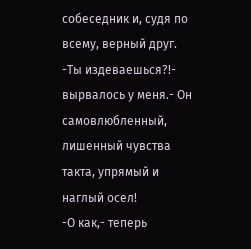собеседник и, судя по всему, верный друг.
-Ты издеваешься?!- вырвалось у меня.- Он самовлюбленный, лишенный чувства такта, упрямый и наглый осел!
-О как,- теперь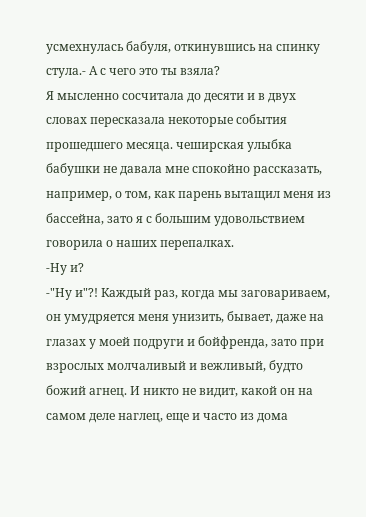усмехнулась бабуля, откинувшись на спинку стула.- А с чего это ты взяла?
Я мысленно сосчитала до десяти и в двух словах пересказала некоторые события прошедшего месяца. чеширская улыбка бабушки не давала мне спокойно рассказать, например, о том, как парень вытащил меня из бассейна, зато я с большим удовольствием говорила о наших перепалках.
-Ну и?
-"Ну и"?! Каждый раз, когда мы заговариваем, он умудряется меня унизить, бывает, даже на глазах у моей подруги и бойфренда, зато при взрослых молчаливый и вежливый, будто божий агнец. И никто не видит, какой он на самом деле наглец, еще и часто из дома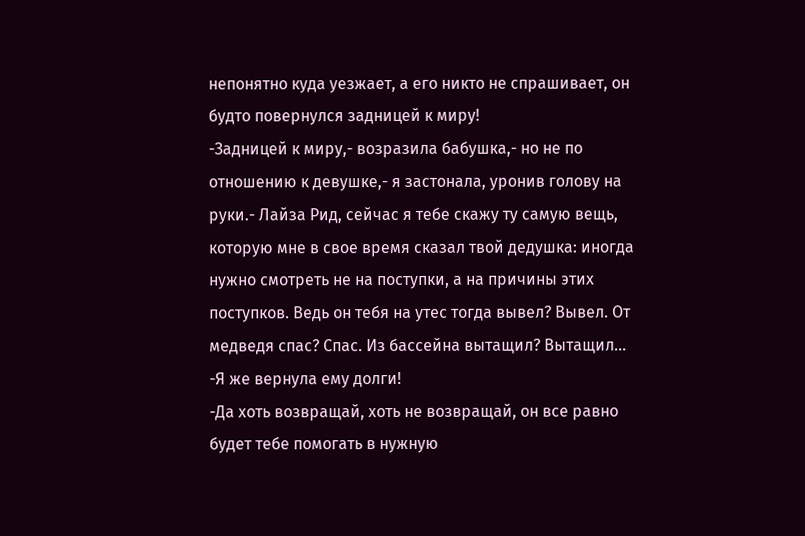непонятно куда уезжает, а его никто не спрашивает, он будто повернулся задницей к миру!
-Задницей к миру,- возразила бабушка,- но не по отношению к девушке,- я застонала, уронив голову на руки.- Лайза Рид, сейчас я тебе скажу ту самую вещь, которую мне в свое время сказал твой дедушка: иногда нужно смотреть не на поступки, а на причины этих поступков. Ведь он тебя на утес тогда вывел? Вывел. От медведя спас? Спас. Из бассейна вытащил? Вытащил...
-Я же вернула ему долги!
-Да хоть возвращай, хоть не возвращай, он все равно будет тебе помогать в нужную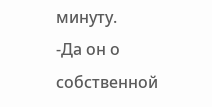минуту.
-Да он о собственной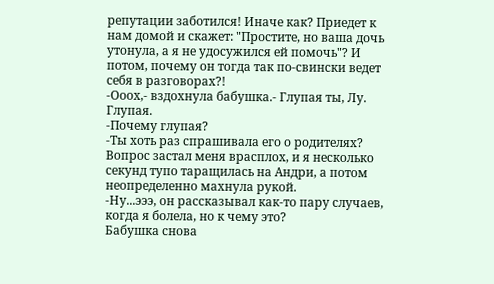репутации заботился! Иначе как? Приедет к нам домой и скажет: "Простите, но ваша дочь утонула, а я не удосужился ей помочь"? И потом, почему он тогда так по-свински ведет себя в разговорах?!
-Ооох,- вздохнула бабушка.- Глупая ты, Лу. Глупая.
-Почему глупая?
-Ты хоть раз спрашивала его о родителях?
Вопрос застал меня врасплох, и я несколько секунд тупо таращилась на Андри, а потом неопределенно махнула рукой.
-Ну...эээ, он рассказывал как-то пару случаев, когда я болела, но к чему это?
Бабушка снова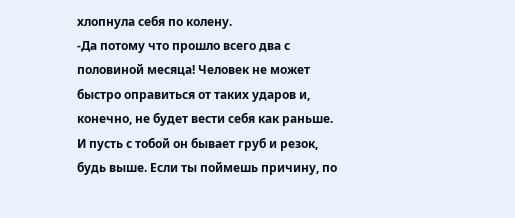хлопнула себя по колену.
-Да потому что прошло всего два с половиной месяца! Человек не может быстро оправиться от таких ударов и, конечно, не будет вести себя как раньше. И пусть с тобой он бывает груб и резок, будь выше. Если ты поймешь причину, по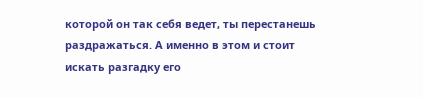которой он так себя ведет, ты перестанешь раздражаться. А именно в этом и стоит искать разгадку его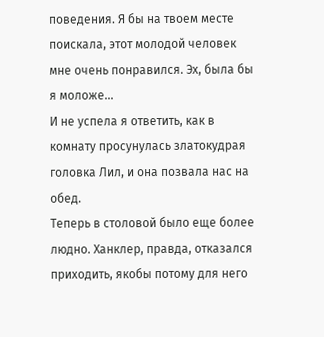поведения. Я бы на твоем месте поискала, этот молодой человек мне очень понравился. Эх, была бы я моложе...
И не успела я ответить, как в комнату просунулась златокудрая головка Лил, и она позвала нас на обед.
Теперь в столовой было еще более людно. Ханклер, правда, отказался приходить, якобы потому для него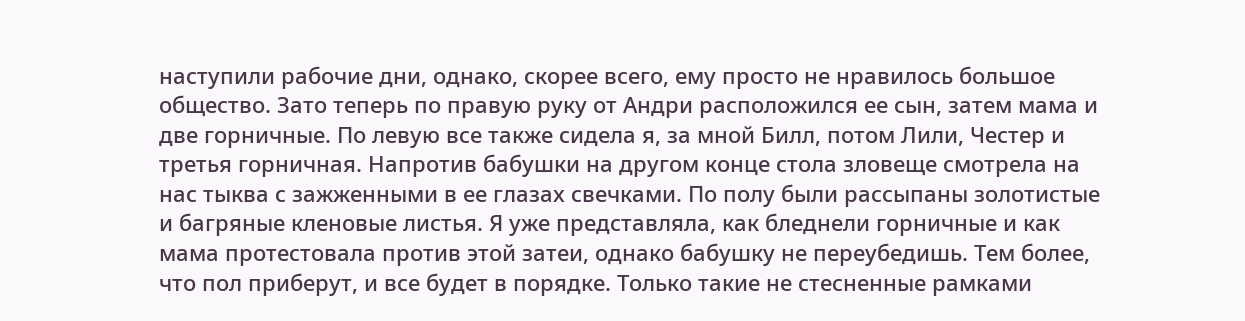наступили рабочие дни, однако, скорее всего, ему просто не нравилось большое общество. Зато теперь по правую руку от Андри расположился ее сын, затем мама и две горничные. По левую все также сидела я, за мной Билл, потом Лили, Честер и третья горничная. Напротив бабушки на другом конце стола зловеще смотрела на нас тыква с зажженными в ее глазах свечками. По полу были рассыпаны золотистые и багряные кленовые листья. Я уже представляла, как бледнели горничные и как мама протестовала против этой затеи, однако бабушку не переубедишь. Тем более, что пол приберут, и все будет в порядке. Только такие не стесненные рамками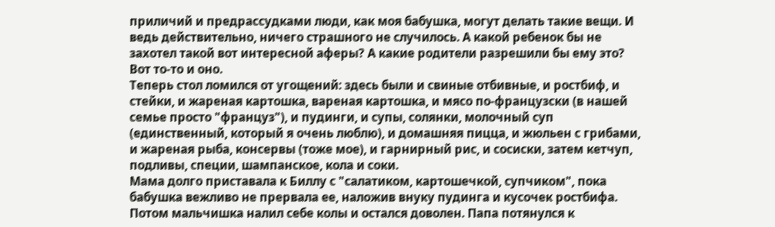приличий и предрассудками люди, как моя бабушка, могут делать такие вещи. И ведь действительно, ничего страшного не случилось. А какой ребенок бы не захотел такой вот интересной аферы? А какие родители разрешили бы ему это? Вот то-то и оно.
Теперь стол ломился от угощений: здесь были и свиные отбивные, и ростбиф, и стейки, и жареная картошка, вареная картошка, и мясо по-французски (в нашей семье просто "француз"), и пудинги, и супы, солянки, молочный суп (единственный, который я очень люблю), и домашняя пицца, и жюльен с грибами, и жареная рыба, консервы (тоже мое), и гарнирный рис, и сосиски, затем кетчуп, подливы, специи, шампанское, кола и соки.
Мама долго приставала к Биллу с "салатиком, картошечкой, супчиком", пока бабушка вежливо не прервала ее, наложив внуку пудинга и кусочек ростбифа. Потом мальчишка налил себе колы и остался доволен. Папа потянулся к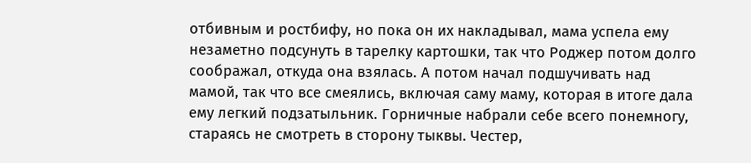отбивным и ростбифу, но пока он их накладывал, мама успела ему незаметно подсунуть в тарелку картошки, так что Роджер потом долго соображал, откуда она взялась. А потом начал подшучивать над мамой, так что все смеялись, включая саму маму, которая в итоге дала ему легкий подзатыльник. Горничные набрали себе всего понемногу, стараясь не смотреть в сторону тыквы. Честер,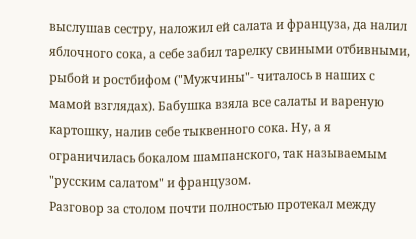выслушав сестру, наложил ей салата и француза, да налил яблочного сока, а себе забил тарелку свиными отбивными, рыбой и ростбифом ("Мужчины"- читалось в наших с мамой взглядах). Бабушка взяла все салаты и вареную картошку, налив себе тыквенного сока. Ну, а я ограничилась бокалом шампанского, так называемым "русским салатом" и французом.
Разговор за столом почти полностью протекал между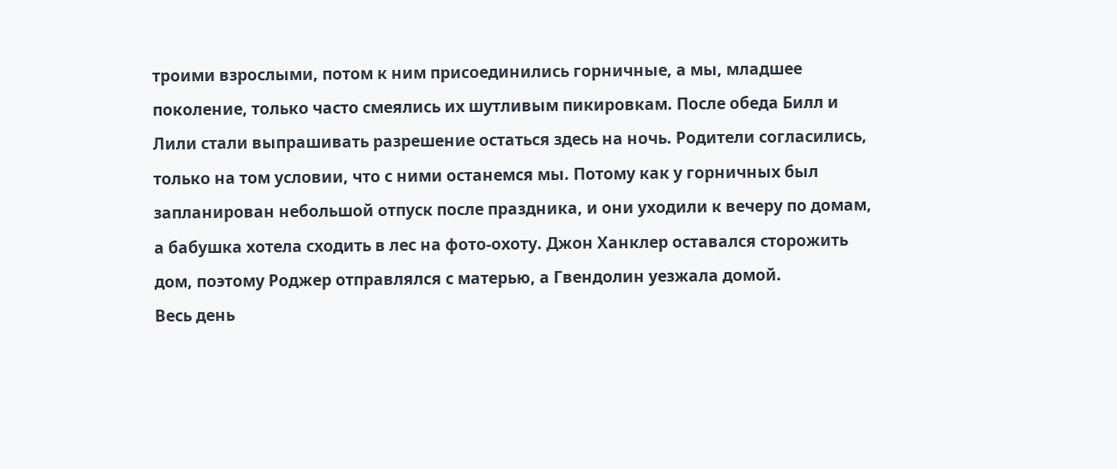троими взрослыми, потом к ним присоединились горничные, а мы, младшее поколение, только часто смеялись их шутливым пикировкам. После обеда Билл и Лили стали выпрашивать разрешение остаться здесь на ночь. Родители согласились, только на том условии, что с ними останемся мы. Потому как у горничных был запланирован небольшой отпуск после праздника, и они уходили к вечеру по домам, а бабушка хотела сходить в лес на фото-охоту. Джон Ханклер оставался сторожить дом, поэтому Роджер отправлялся с матерью, а Гвендолин уезжала домой.
Весь день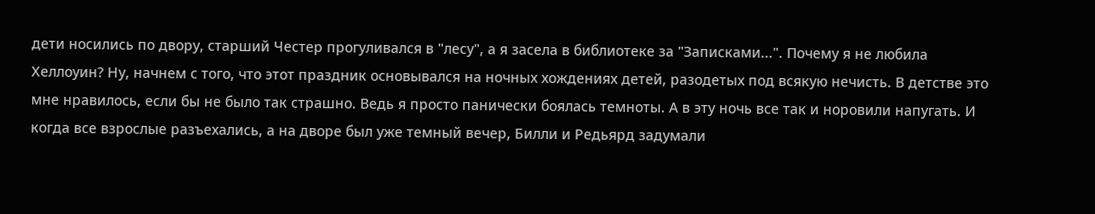дети носились по двору, старший Честер прогуливался в "лесу", а я засела в библиотеке за "Записками...". Почему я не любила Хеллоуин? Ну, начнем с того, что этот праздник основывался на ночных хождениях детей, разодетых под всякую нечисть. В детстве это мне нравилось, если бы не было так страшно. Ведь я просто панически боялась темноты. А в эту ночь все так и норовили напугать. И когда все взрослые разъехались, а на дворе был уже темный вечер, Билли и Редьярд задумали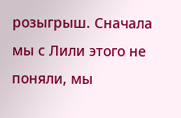розыгрыш. Сначала мы с Лили этого не поняли, мы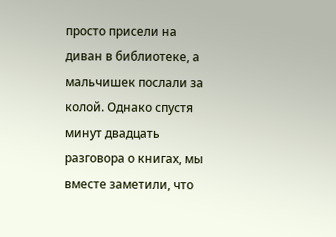просто присели на диван в библиотеке, а мальчишек послали за колой. Однако спустя минут двадцать разговора о книгах, мы вместе заметили, что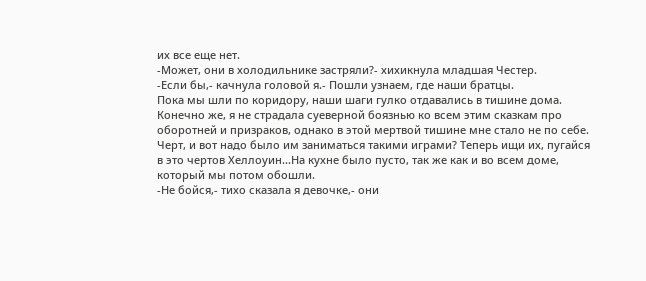их все еще нет.
-Может, они в холодильнике застряли?- хихикнула младшая Честер.
-Если бы,- качнула головой я.- Пошли узнаем, где наши братцы.
Пока мы шли по коридору, наши шаги гулко отдавались в тишине дома. Конечно же, я не страдала суеверной боязнью ко всем этим сказкам про оборотней и призраков, однако в этой мертвой тишине мне стало не по себе. Черт, и вот надо было им заниматься такими играми? Теперь ищи их, пугайся в это чертов Хеллоуин...На кухне было пусто, так же как и во всем доме, который мы потом обошли.
-Не бойся,- тихо сказала я девочке,- они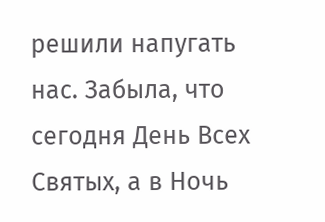решили напугать нас. Забыла, что сегодня День Всех Святых, а в Ночь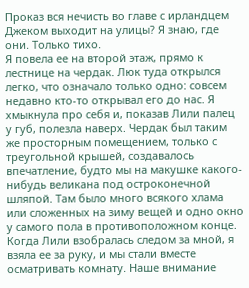Проказ вся нечисть во главе с ирландцем Джеком выходит на улицы? Я знаю, где они. Только тихо.
Я повела ее на второй этаж, прямо к лестнице на чердак. Люк туда открылся легко, что означало только одно: совсем недавно кто-то открывал его до нас. Я хмыкнула про себя и, показав Лили палец у губ, полезла наверх. Чердак был таким же просторным помещением, только с треугольной крышей, создавалось впечатление, будто мы на макушке какого-нибудь великана под остроконечной шляпой. Там было много всякого хлама или сложенных на зиму вещей и одно окно у самого пола в противоположном конце. Когда Лили взобралась следом за мной, я взяла ее за руку, и мы стали вместе осматривать комнату. Наше внимание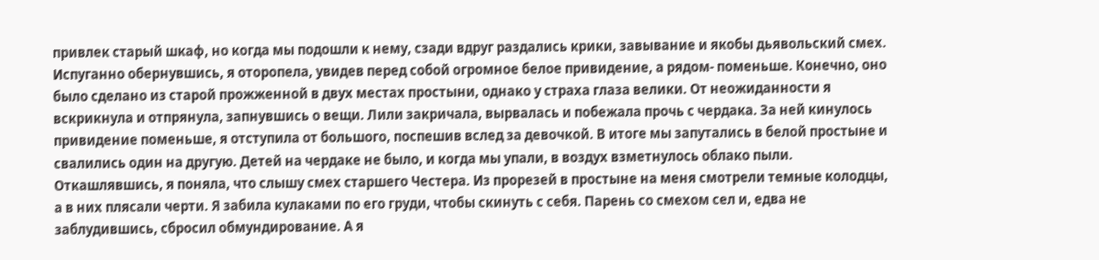привлек старый шкаф, но когда мы подошли к нему, сзади вдруг раздались крики, завывание и якобы дьявольский смех. Испуганно обернувшись, я оторопела, увидев перед собой огромное белое привидение, а рядом- поменьше. Конечно, оно было сделано из старой прожженной в двух местах простыни, однако у страха глаза велики. От неожиданности я вскрикнула и отпрянула, запнувшись о вещи. Лили закричала, вырвалась и побежала прочь с чердака. За ней кинулось привидение поменьше, я отступила от большого, поспешив вслед за девочкой. В итоге мы запутались в белой простыне и свалились один на другую. Детей на чердаке не было, и когда мы упали, в воздух взметнулось облако пыли. Откашлявшись, я поняла, что слышу смех старшего Честера. Из прорезей в простыне на меня смотрели темные колодцы, а в них плясали черти. Я забила кулаками по его груди, чтобы скинуть с себя. Парень со смехом сел и, едва не заблудившись, сбросил обмундирование. А я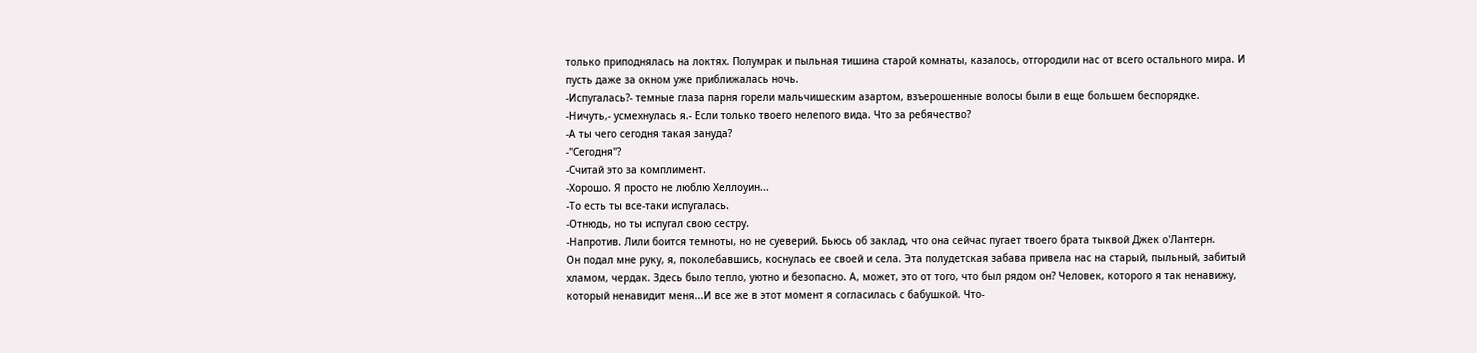только приподнялась на локтях. Полумрак и пыльная тишина старой комнаты, казалось, отгородили нас от всего остального мира. И пусть даже за окном уже приближалась ночь.
-Испугалась?- темные глаза парня горели мальчишеским азартом, взъерошенные волосы были в еще большем беспорядке.
-Ничуть,- усмехнулась я.- Если только твоего нелепого вида. Что за ребячество?
-А ты чего сегодня такая зануда?
-"Сегодня"?
-Считай это за комплимент.
-Хорошо. Я просто не люблю Хеллоуин...
-То есть ты все-таки испугалась.
-Отнюдь, но ты испугал свою сестру.
-Напротив. Лили боится темноты, но не суеверий. Бьюсь об заклад, что она сейчас пугает твоего брата тыквой Джек о'Лантерн.
Он подал мне руку, я, поколебавшись, коснулась ее своей и села. Эта полудетская забава привела нас на старый, пыльный, забитый хламом, чердак. Здесь было тепло, уютно и безопасно. А, может, это от того, что был рядом он? Человек, которого я так ненавижу, который ненавидит меня...И все же в этот момент я согласилась с бабушкой. Что-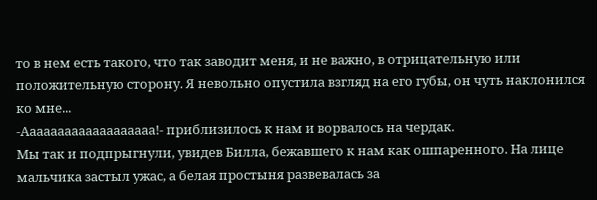то в нем есть такого, что так заводит меня, и не важно, в отрицательную или положительную сторону. Я невольно опустила взгляд на его губы, он чуть наклонился ко мне...
-Ааааааааааааааааааа!- приблизилось к нам и ворвалось на чердак.
Мы так и подпрыгнули, увидев Билла, бежавшего к нам как ошпаренного. На лице мальчика застыл ужас, а белая простыня развевалась за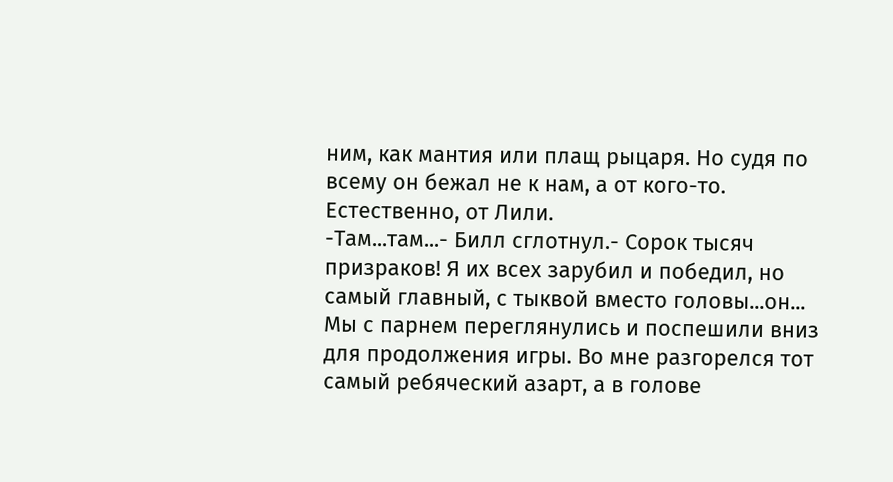ним, как мантия или плащ рыцаря. Но судя по всему он бежал не к нам, а от кого-то. Естественно, от Лили.
-Там...там...- Билл сглотнул.- Сорок тысяч призраков! Я их всех зарубил и победил, но самый главный, с тыквой вместо головы...он...
Мы с парнем переглянулись и поспешили вниз для продолжения игры. Во мне разгорелся тот самый ребяческий азарт, а в голове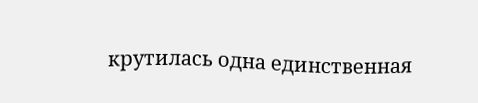крутилась одна единственная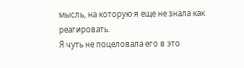мысль, на которую я еще не знала как реагировать.
Я чуть не поцеловала его в это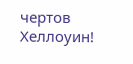чертов Хеллоуин!